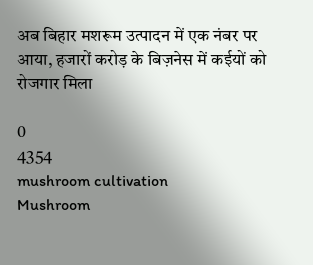अब बिहार मशरूम उत्पादन में एक नंबर पर आया, हजारों करोड़ के बिज़नेस में कईयों को रोजगार मिला

0
4354
mushroom cultivation
Mushroom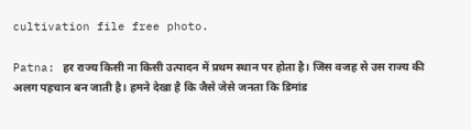cultivation file free photo.

Patna: हर राज्‍य किसी ना किसी उत्‍पादन में प्रथम स्‍थान पर होता है। जिस वजह से उस राज्‍य की अलग पहचान बन जाती है। हमने देखा है कि जैसे जेसे जनता कि डिमांड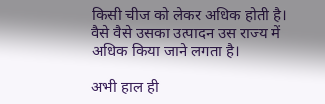किसी चीज को लेकर अधिक होती है। वैसे वैसे उसका उत्‍पादन उस राज्‍य में अधिक किया जाने लगता है।

अभी हाल ही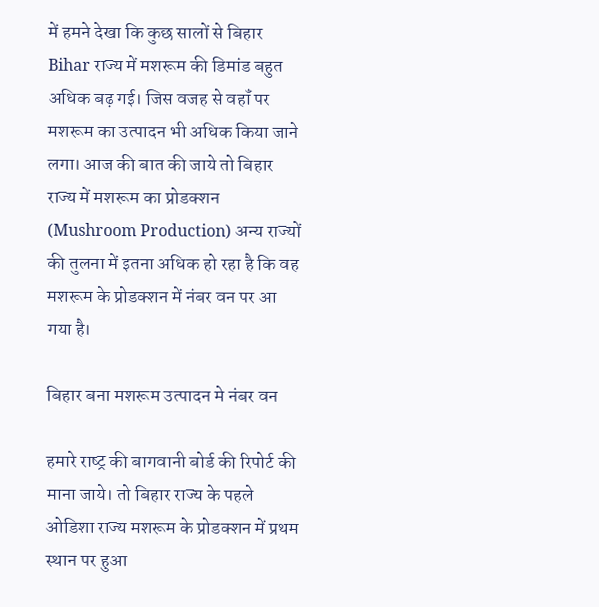में हमने देखा कि कुछ सालों से बिहार Bihar राज्‍य में मशरूम की डिमांड बहुत अधिक बढ़ गई। जिस वजह से वहॉं पर मशरूम का उत्‍पादन भी अधिक किया जाने लगा। आज की बात की जाये तो बिहार राज्‍य में मशरूम का प्रोडक्‍शन (Mushroom Production) अन्‍य राज्‍यों की तुलना में इतना अधिक हो रहा है कि वह मशरूम के प्रोडक्‍शन में नंबर वन पर आ गया है।

बिहार बना मशरूम उत्‍पादन मे नंबर वन

हमारे राष्‍ट्र की बागवानी बोर्ड की रिपोर्ट की माना जाये। तो बिहार राज्‍य के पहले ओडिशा राज्‍य मशरूम के प्रोडक्‍शन में प्रथम स्‍थान पर हुआ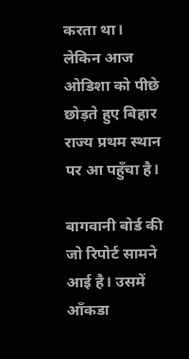करता था। लेकिन आज ओडिशा को पीछे छोड़ते हुए बिहार राज्‍य प्रथम स्‍थान पर आ पहुँचा है।

बागवानी बोर्ड की जो रिपोर्ट सामने आई है। उसमें ऑंकडा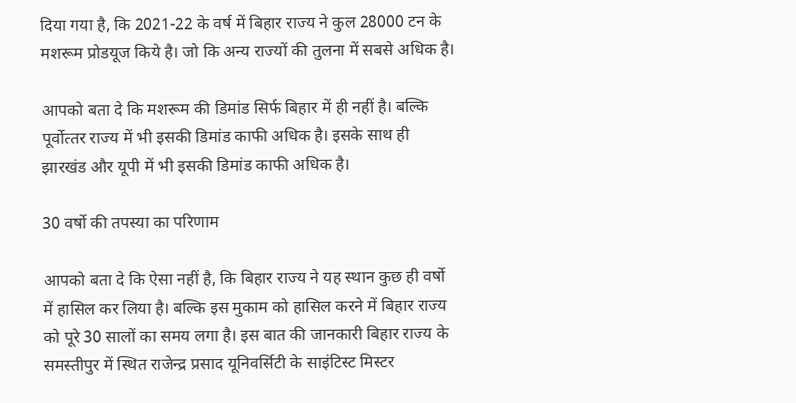दिया गया है, कि 2021-22 के वर्ष में बिहार राज्‍य ने कुल 28000 टन के मशरूम प्रोडयूज किये है। जो कि अन्‍य राज्‍यों की तुलना में सबसे अधिक है।

आपको बता दे कि मशरूम की डिमांड सिर्फ बिहार में ही नहीं है। बल्‍कि पूर्वोत्‍तर राज्‍य में भी इसकी डिमांड काफी अधिक है। इसके साथ ही झारखंड और यूपी में भी इसकी डिमांड काफी अधिक है।

30 वर्षो की तपस्‍या का परिणाम

आपको बता दे कि ऐसा नहीं है, कि बिहार राज्‍य ने यह स्‍थान कुछ ही वर्षो में हासिल कर लिया है। बल्‍कि इस मुकाम को हासिल करने में बिहार राज्‍य को पूरे 30 सालों का समय लगा है। इस बात की जानकारी बिहार राज्‍य के समस्‍तीपुर में स्थित राजेन्‍द्र प्रसाद यूनिवर्सिटी के साइंटिस्‍ट मिस्‍टर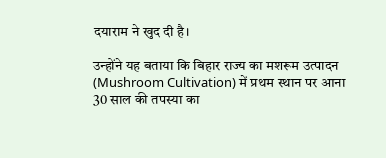दयाराम ने खुद दी है।

उन्‍होंने यह बताया कि बिहार राज्‍य का मशरूम उत्‍पादन (Mushroom Cultivation) में प्रथम स्‍थान पर आना 30 साल की तपस्‍या का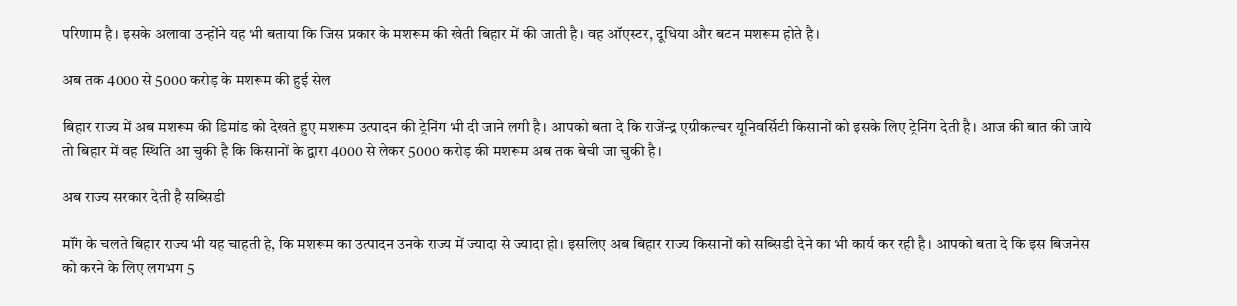परिणाम है। इसके अलावा उन्‍होंने यह भी बताया कि जिस प्रकार के मशरूम की खेती बिहार में की जाती है। वह ऑएस्‍टर, दूधिया और बटन मशरूम होते है।

अब तक 4000 से 5000 करोड़ के मशरूम की हुई सेल

बिहार राज्‍य में अब मशरूम की डिमांड को देखते हुए मशरूम उत्‍पादन की ट्रेनिंग भी दी जाने लगी है। आपको बता दे कि राजेंन्‍द्र एग्रीकल्‍चर यूनिवर्सिटी किसानों को इसके लिए ट्रेनिंग देती है। आज की बात की जाये तो बिहार में वह स्थिति आ चुकी है कि किसानों के द्वारा 4000 से लेकर 5000 करोड़ की मशरूम अब तक बेची जा चुकी है।

अब राज्‍य सरकार देती है सब्सिडी

मॉंग के चलते बिहार राज्‍य भी यह चाहती हे, कि मशरूम का उत्‍पादन उनके राज्‍य में ज्‍यादा से ज्‍यादा हो। इसलिए अब बिहार राज्‍य किसानों को सब्सिडी देने का भी कार्य कर रही है। आपको बता दे कि इस बिजनेस को करने के लिए लगभग 5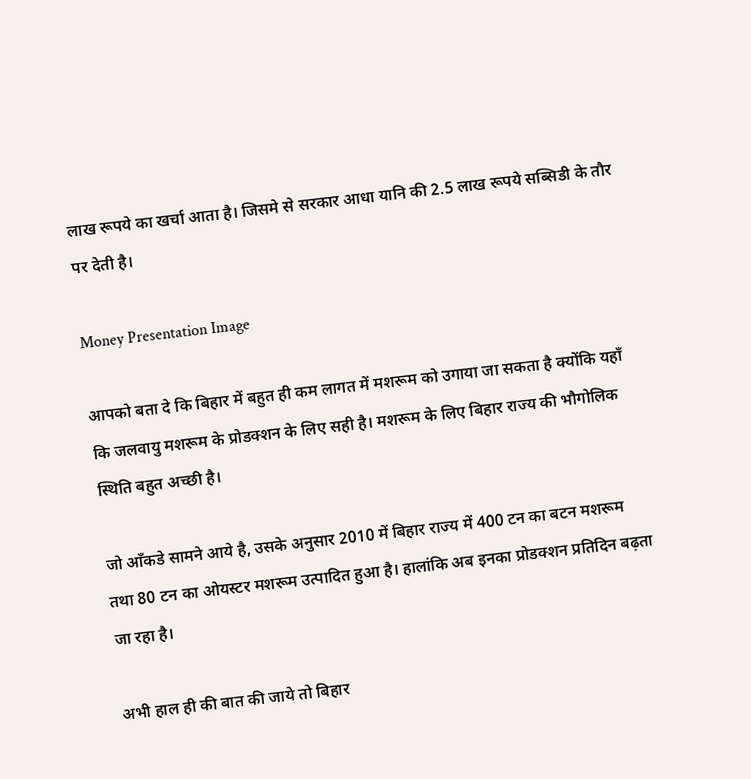लाख रूपये का खर्चा आता है। जिसमे से सरकार आधा यानि की 2.5 लाख रूपये सब्सिडी के तौर पर देती है।

Money Presentation Image

आपको बता दे कि बिहार में बहुत ही कम लागत में मशरूम को उगाया जा सकता है क्‍योंकि यहॉं कि जलवायु मशरूम के प्रोडक्‍शन के लिए सही है। मशरूम के लिए बिहार राज्‍य की भौगोलिक स्थिति बहुत अच्‍छी है।

जो ऑंकडे सामने आये है, उसके अनुसार 2010 में बिहार राज्‍य में 400 टन का बटन मशरूम तथा 80 टन का ओयस्‍टर मशरूम उत्‍पादित हुआ है। हालांकि अब इनका प्रोडक्‍शन प्रतिदिन बढ़ता जा रहा है।

अभी हाल ही की बात की जाये तो बिहार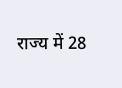राज्‍य में 28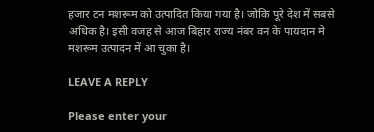हजार टन मशरूम को उत्‍पादित किया गया है। जोकि पूरे देश में सबसे अधिक है। इसी वजह से आज बिहार राज्‍य नंबर वन के पायदान मे मशरूम उत्‍पादन में आ चुका है।

LEAVE A REPLY

Please enter your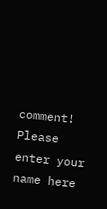comment!
Please enter your name here